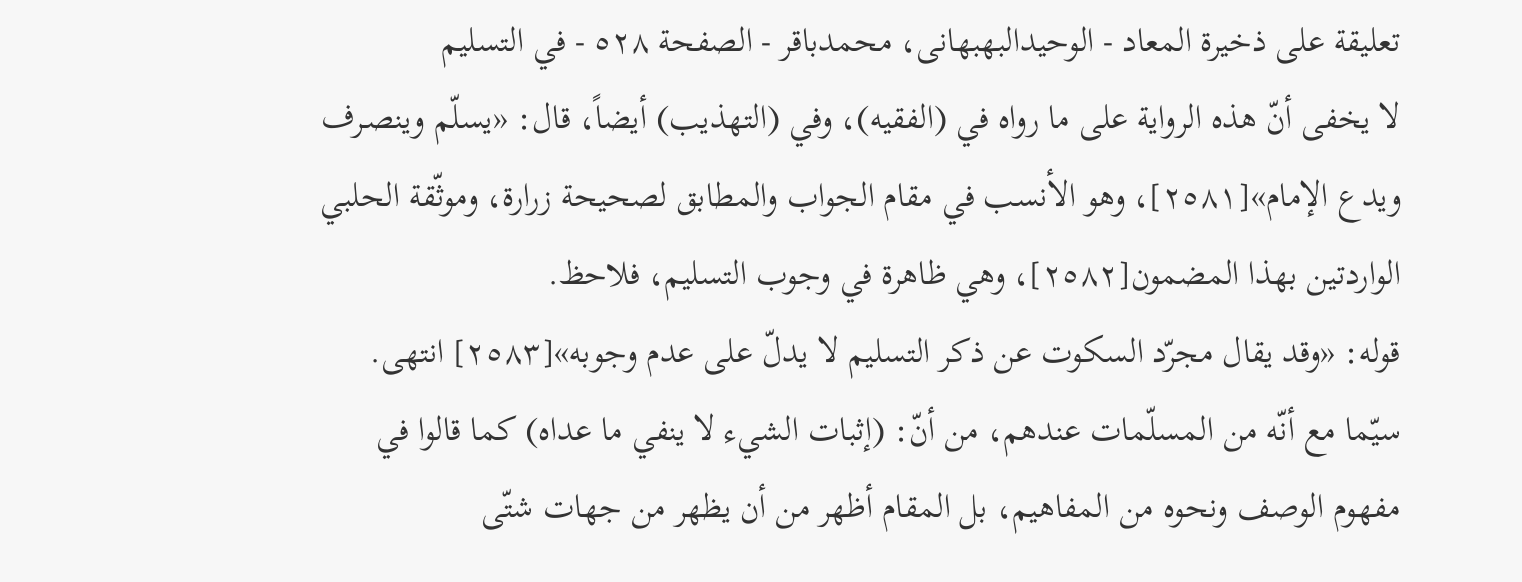تعلیقة علی ذخیرة المعاد - الوحیدالبهبهانی، محمدباقر - الصفحة ٥٢٨ - في التسليم
لا يخفى أنّ هذه الرواية على ما رواه في (الفقيه)، وفي (التهذيب) أيضاً، قال: «يسلّم وينصـرف ويدع الإمام»[٢٥٨١]، وهو الأنسب في مقام الجواب والمطابق لصحيحة زرارة، وموثّقة الحلبي الواردتين بهذا المضمون[٢٥٨٢]، وهي ظاهرة في وجوب التسليم، فلاحظ.
قوله: «وقد يقال مجرّد السكوت عن ذكر التسليم لا يدلّ على عدم وجوبه»[٢٥٨٣] انتهى.
سيّما مع أنّه من المسلّمات عندهم، من أنّ: (إثبات الشيء لا ينفي ما عداه) كما قالوا في مفهوم الوصف ونحوه من المفاهيم، بل المقام أظهر من أن يظهر من جهات شتّى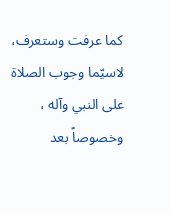كما عرفت وستعرف، لاسيّما وجوب الصلاة على النبي وآله ، وخصوصاً بعد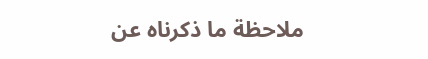ملاحظة ما ذكرناه عن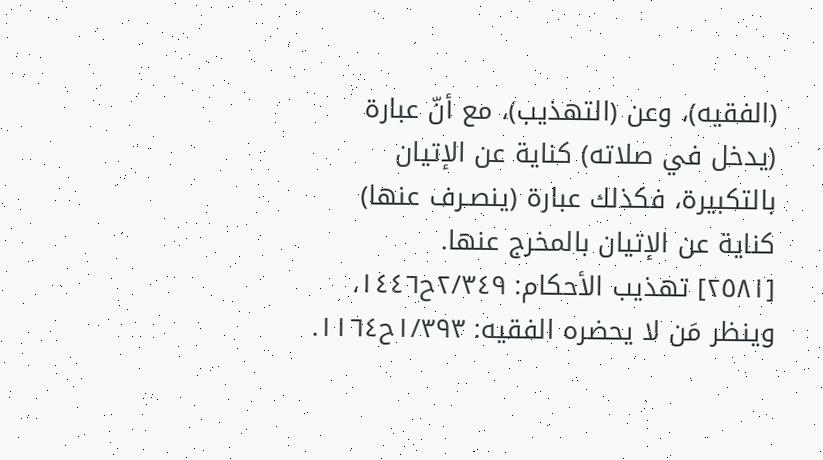(الفقيه)، وعن (التهذيب)، مع أنّ عبارة (يدخل في صلاته) كناية عن الإتيان بالتكبيرة، فكذلك عبارة (ينصـرف عنها) كناية عن الإتيان بالمخرج عنها.
[٢٥٨١] تهذيب الأحكام: ٢/٣٤٩ح١٤٤٦، وينظر مَن لا يحضره الفقيه: ١/٣٩٣ح١١٦٤.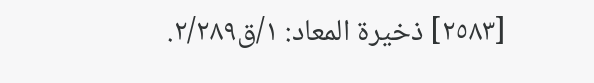[٢٥٨٣] ذخيرة المعاد: ١/ق٢/٢٨٩.